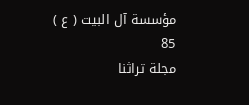مؤسسة آل البيت ( ع )
85
مجلة تراثنا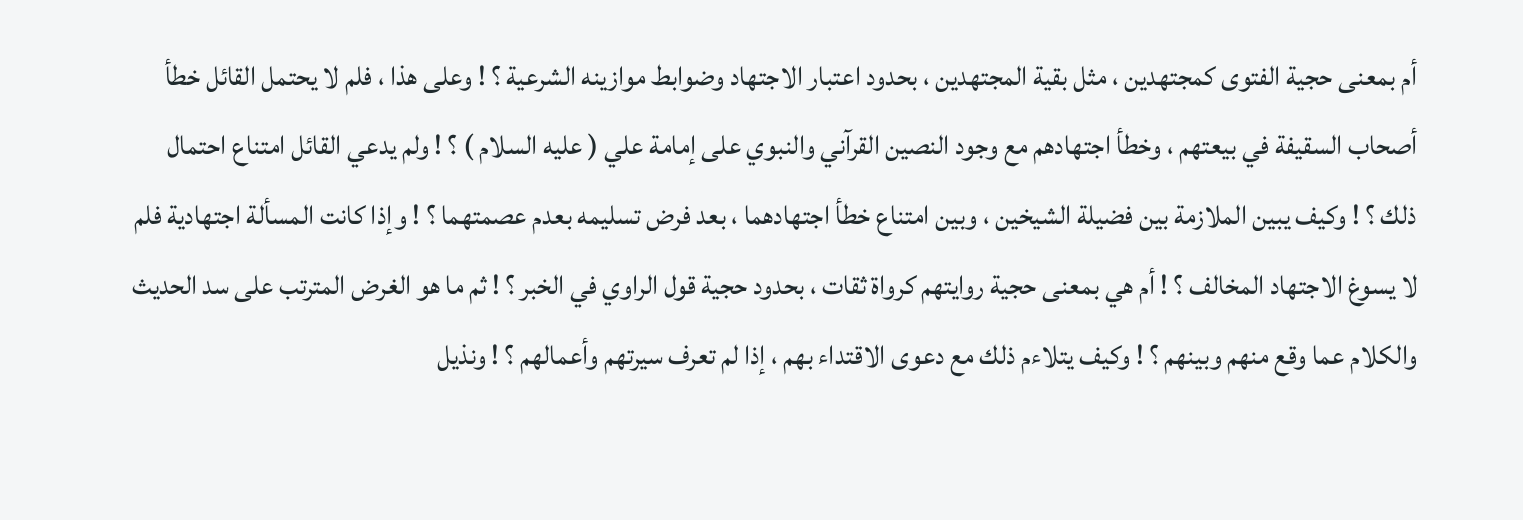أم بمعنى حجية الفتوى كمجتهدين ، مثل بقية المجتهدين ، بحدود اعتبار الاجتهاد وضوابط موازينه الشرعية ؟ ! وعلى هذا ، فلم لا يحتمل القائل خطأ أصحاب السقيفة في بيعتهم ، وخطأ اجتهادهم مع وجود النصين القرآني والنبوي على إمامة علي ( عليه السلام ) ؟ ! ولم يدعي القائل امتناع احتمال ذلك ؟ ! وكيف يبين الملازمة بين فضيلة الشيخين ، وبين امتناع خطأ اجتهادهما ، بعد فرض تسليمه بعدم عصمتهما ؟ ! وإذا كانت المسألة اجتهادية فلم لا يسوغ الاجتهاد المخالف ؟ ! أم هي بمعنى حجية روايتهم كرواة ثقات ، بحدود حجية قول الراوي في الخبر ؟ ! ثم ما هو الغرض المترتب على سد الحديث والكلام عما وقع منهم وبينهم ؟ ! وكيف يتلاءم ذلك مع دعوى الاقتداء بهم ، إذا لم تعرف سيرتهم وأعمالهم ؟ ! ونذيل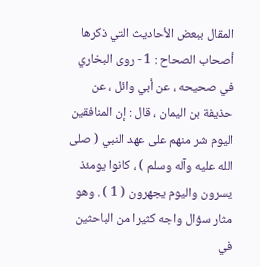المقال ببعض الأحاديث التي ذكرها أصحاب الصحاح : 1 - روى البخاري في صحيحه ، عن أبي وائل ، عن حذيفة بن اليمان ، قال : إن المنافقين اليوم شر منهم على عهد النبي ( صلى الله عليه وآله وسلم ) ، كانوا يومئذ يسرون واليوم يجهرون ( 1 ) . وهو مثار سؤال واجه كثيرا من الباحثين في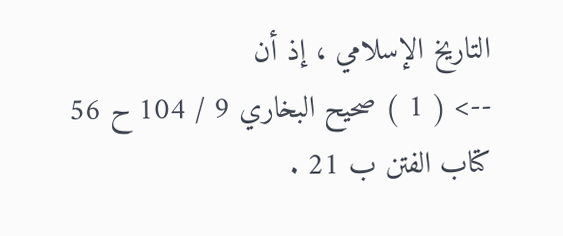التاريخ الإسلامي ، إذ أن
--> ( 1 ) صحيح البخاري 9 / 104 ح 56 كتاب الفتن ب 21 .